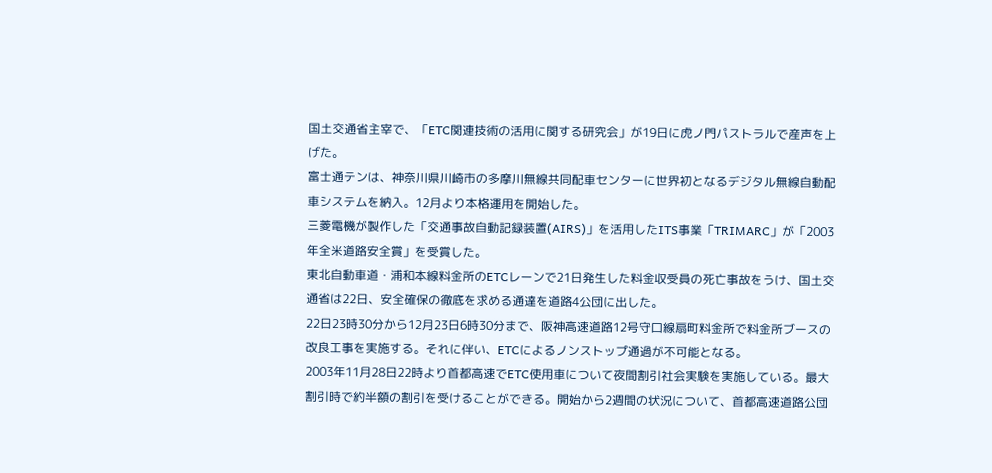国土交通省主宰で、「ETC関連技術の活用に関する研究会」が19日に虎ノ門パストラルで産声を上げた。
富士通テンは、神奈川県川崎市の多摩川無線共同配車センターに世界初となるデジタル無線自動配車システムを納入。12月より本格運用を開始した。
三菱電機が製作した「交通事故自動記録装置(AIRS)」を活用したITS事業「TRIMARC」が「2003年全米道路安全賞」を受賞した。
東北自動車道・浦和本線料金所のETCレーンで21日発生した料金収受員の死亡事故をうけ、国土交通省は22日、安全確保の徹底を求める通達を道路4公団に出した。
22日23時30分から12月23日6時30分まで、阪神高速道路12号守口線扇町料金所で料金所ブースの改良工事を実施する。それに伴い、ETCによるノンストップ通過が不可能となる。
2003年11月28日22時より首都高速でETC使用車について夜間割引社会実験を実施している。最大割引時で約半額の割引を受けることができる。開始から2週間の状況について、首都高速道路公団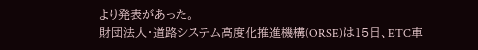より発表があった。
財団法人・道路システム高度化推進機構(ORSE)は15日、ETC車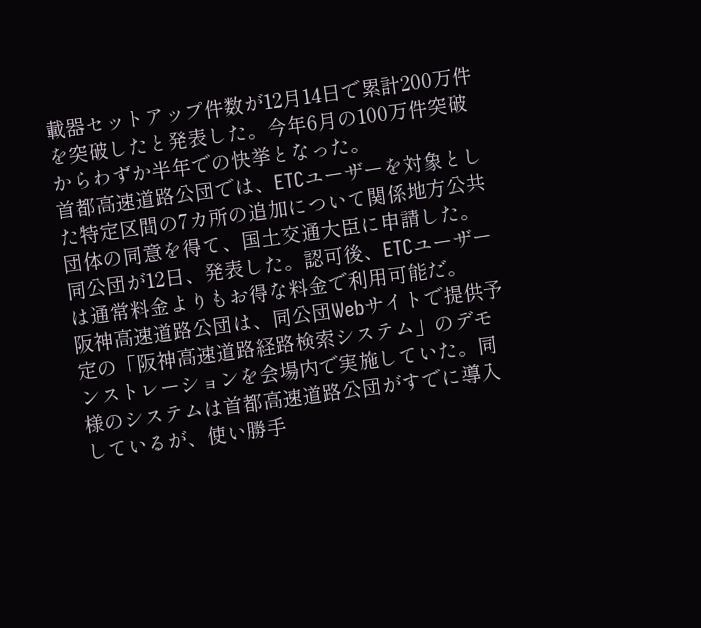載器セットアップ件数が12月14日で累計200万件を突破したと発表した。今年6月の100万件突破からわずか半年での快挙となった。
首都高速道路公団では、ETCユーザーを対象とした特定区間の7カ所の追加について関係地方公共団体の同意を得て、国土交通大臣に申請した。同公団が12日、発表した。認可後、ETCユーザーは通常料金よりもお得な料金で利用可能だ。
阪神高速道路公団は、同公団Webサイトで提供予定の「阪神高速道路経路検索システム」のデモンストレーションを会場内で実施していた。同様のシステムは首都高速道路公団がすでに導入しているが、使い勝手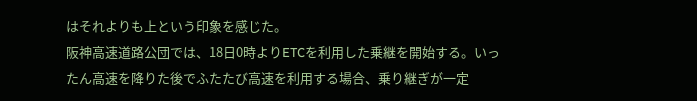はそれよりも上という印象を感じた。
阪神高速道路公団では、18日0時よりETCを利用した乗継を開始する。いったん高速を降りた後でふたたび高速を利用する場合、乗り継ぎが一定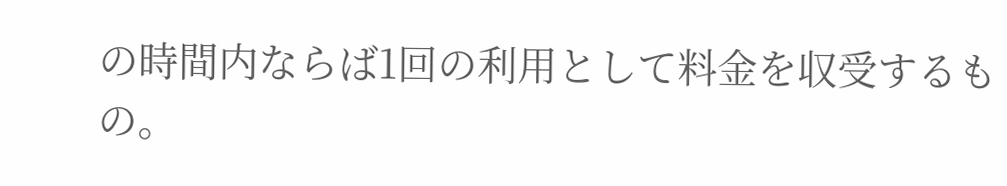の時間内ならば1回の利用として料金を収受するもの。